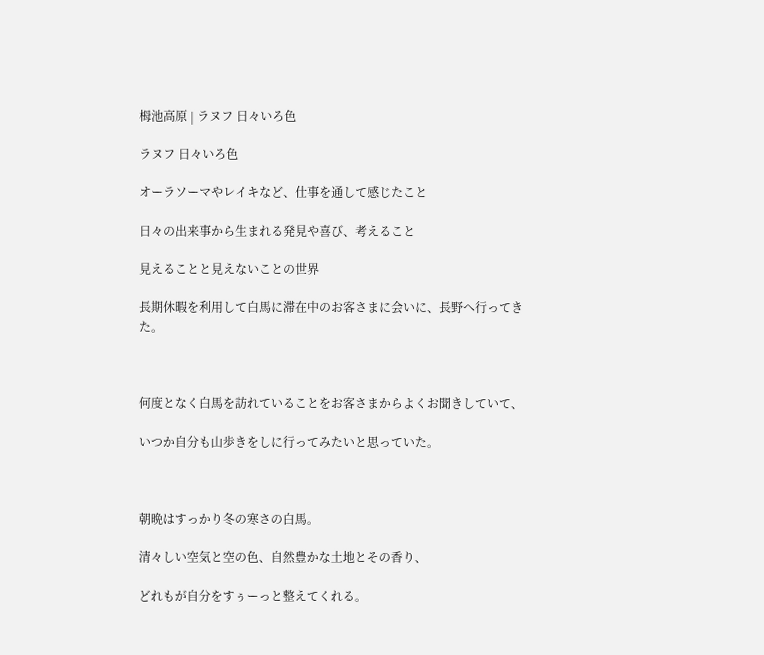栂池高原 | ラヌフ 日々いろ色

ラヌフ 日々いろ色

オーラソーマやレイキなど、仕事を通して感じたこと

日々の出来事から生まれる発見や喜び、考えること

見えることと見えないことの世界

長期休暇を利用して白馬に滞在中のお客さまに会いに、長野へ行ってきた。



何度となく白馬を訪れていることをお客さまからよくお聞きしていて、

いつか自分も山歩きをしに行ってみたいと思っていた。



朝晩はすっかり冬の寒さの白馬。

清々しい空気と空の色、自然豊かな土地とその香り、

どれもが自分をすぅーっと整えてくれる。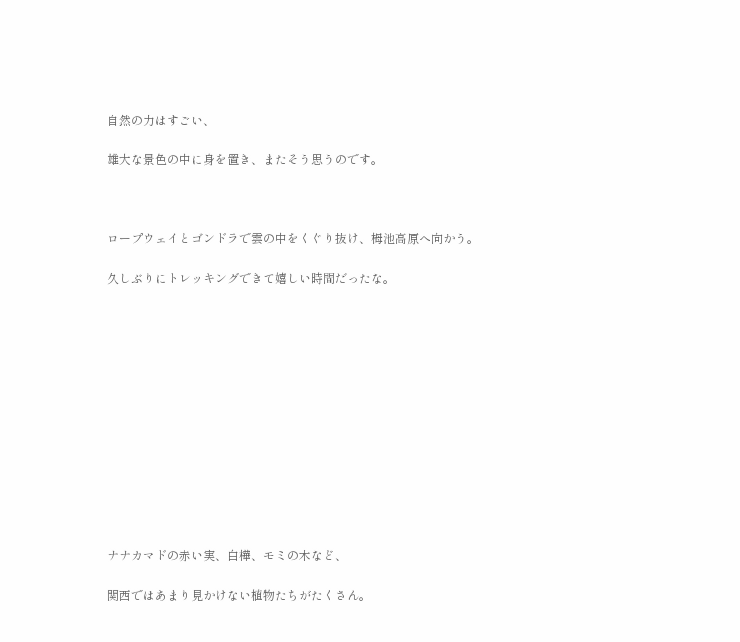自然の力はすごい、

雄大な景色の中に身を置き、またそう思うのです。



ロープウェイとゴンドラで雲の中をくぐり抜け、栂池高原へ向かう。

久しぶりにトレッキングできて嬉しい時間だったな。













ナナカマドの赤い実、白樺、モミの木など、

関西ではあまり見かけない植物たちがたくさん。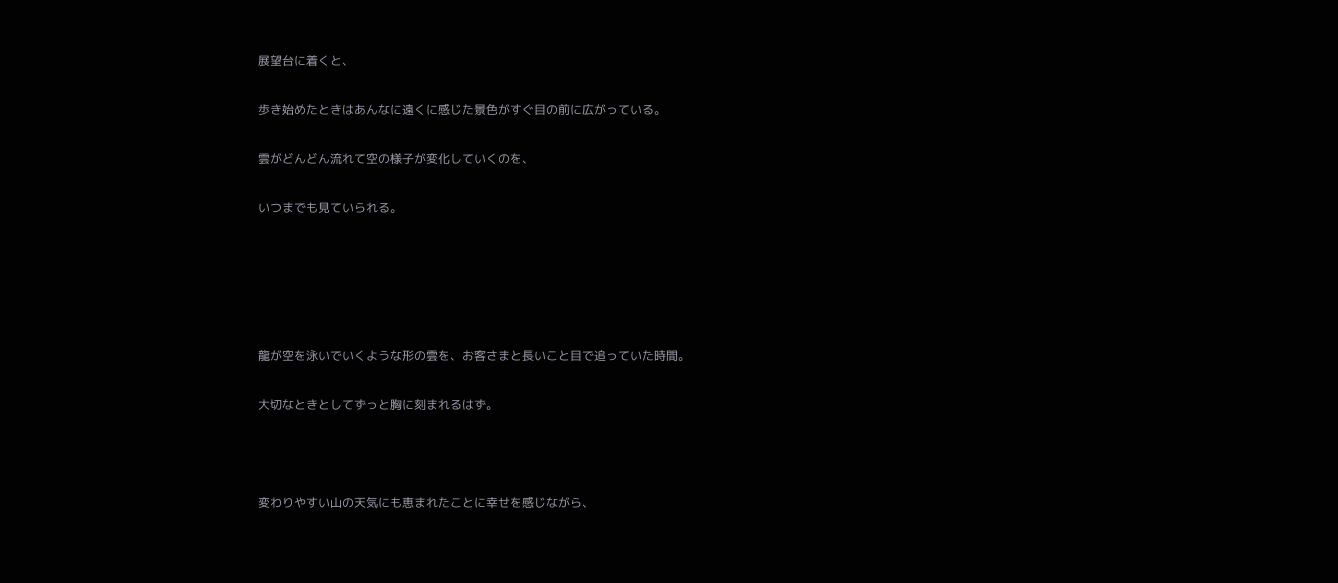展望台に着くと、

歩き始めたときはあんなに遠くに感じた景色がすぐ目の前に広がっている。

雲がどんどん流れて空の様子が変化していくのを、

いつまでも見ていられる。





龍が空を泳いでいくような形の雲を、お客さまと長いこと目で追っていた時間。

大切なときとしてずっと胸に刻まれるはず。



変わりやすい山の天気にも恵まれたことに幸せを感じながら、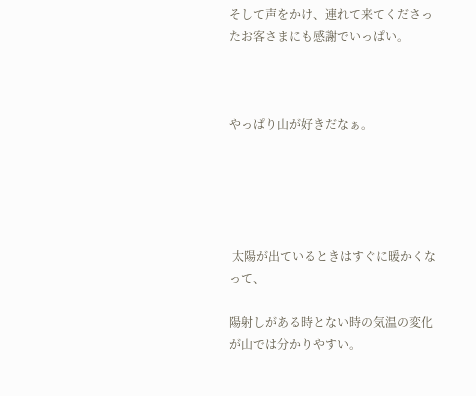そして声をかけ、連れて来てくださったお客さまにも感謝でいっぱい。



やっぱり山が好きだなぁ。





 太陽が出ているときはすぐに暖かくなって、

陽射しがある時とない時の気温の変化が山では分かりやすい。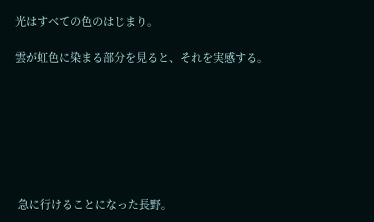光はすべての色のはじまり。

雲が虹色に染まる部分を見ると、それを実感する。







 急に行けることになった長野。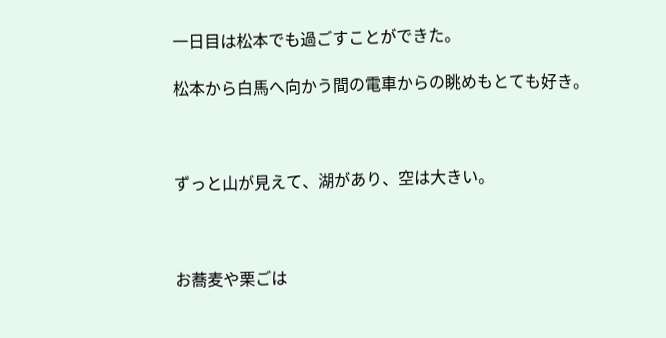一日目は松本でも過ごすことができた。

松本から白馬へ向かう間の電車からの眺めもとても好き。



ずっと山が見えて、湖があり、空は大きい。



お蕎麦や栗ごは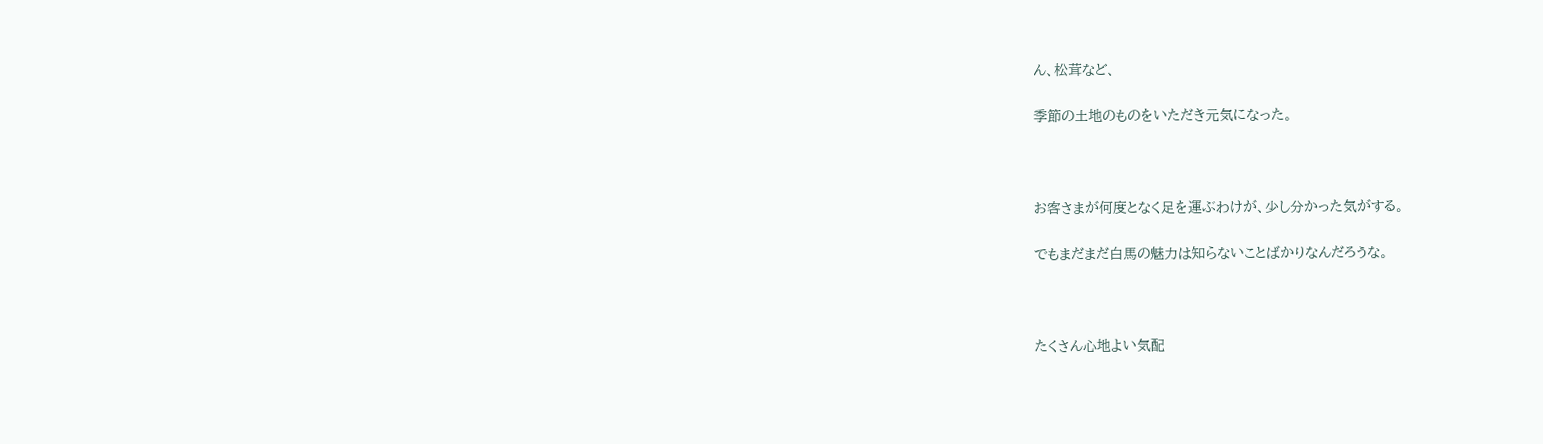ん、松茸など、

季節の土地のものをいただき元気になった。



お客さまが何度となく足を運ぶわけが、少し分かった気がする。

でもまだまだ白馬の魅力は知らないことばかりなんだろうな。



たくさん心地よい気配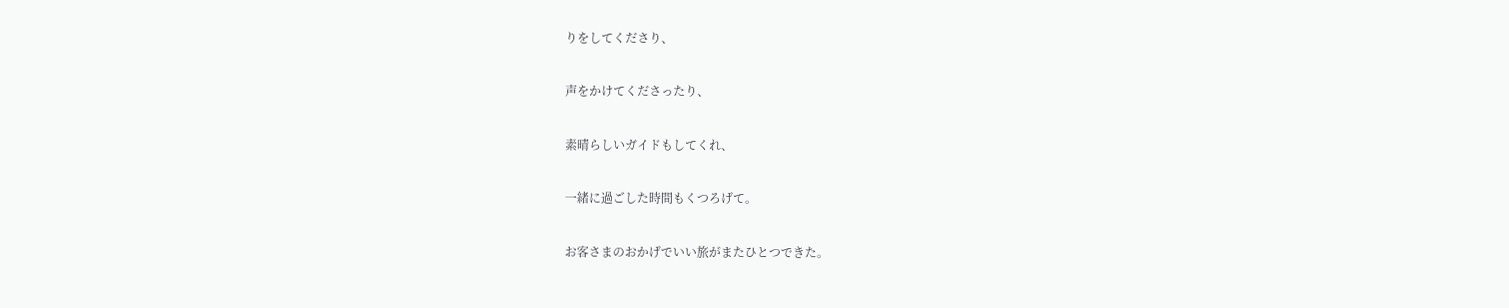りをしてくださり、

声をかけてくださったり、

素晴らしいガイドもしてくれ、

一緒に過ごした時間もくつろげて。

お客さまのおかげでいい旅がまたひとつできた。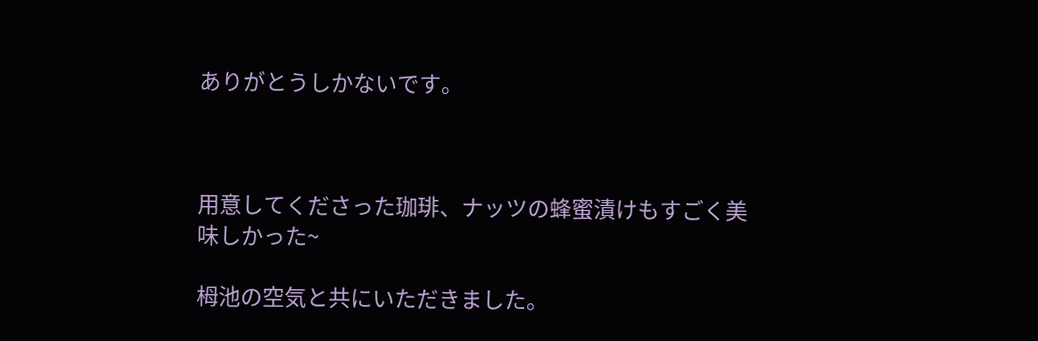ありがとうしかないです。



用意してくださった珈琲、ナッツの蜂蜜漬けもすごく美味しかった~

栂池の空気と共にいただきました。